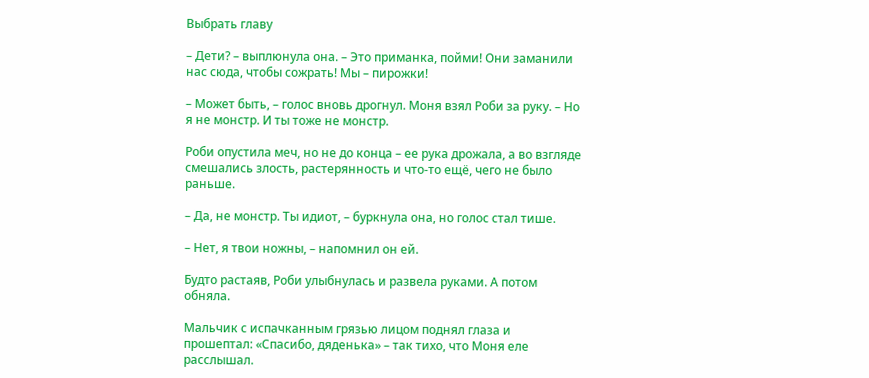Выбрать главу

– Дети? – выплюнула она. – Это приманка, пойми! Они заманили нас сюда, чтобы сожрать! Мы – пирожки!

– Может быть, – голос вновь дрогнул. Моня взял Роби за руку. – Но я не монстр. И ты тоже не монстр.

Роби опустила меч, но не до конца – ее рука дрожала, а во взгляде смешались злость, растерянность и что-то ещё, чего не было раньше.

– Да, не монстр. Ты идиот, – буркнула она, но голос стал тише.

– Нет, я твои ножны, – напомнил он ей.

Будто растаяв, Роби улыбнулась и развела руками. А потом обняла.

Мальчик с испачканным грязью лицом поднял глаза и прошептал: «Спасибо, дяденька» – так тихо, что Моня еле расслышал.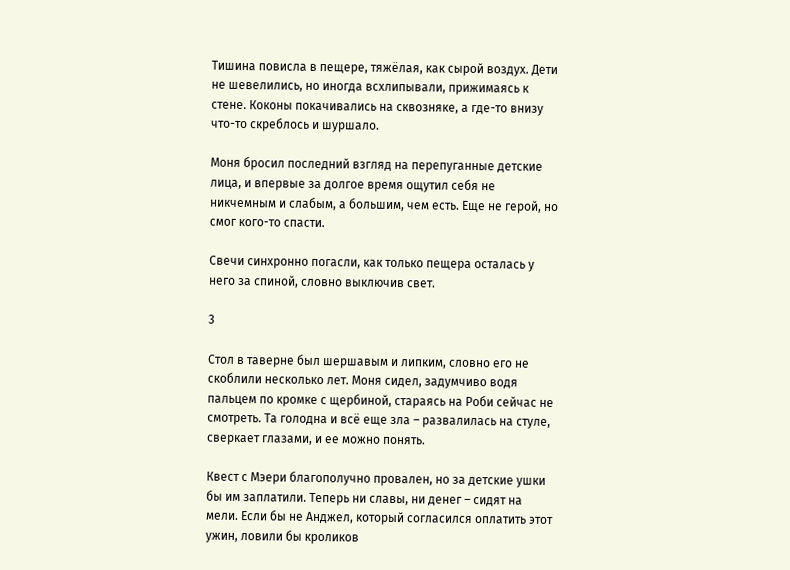Тишина повисла в пещере, тяжёлая, как сырой воздух. Дети не шевелились, но иногда всхлипывали, прижимаясь к стене. Коконы покачивались на сквозняке, а где-то внизу что-то скреблось и шуршало.

Моня бросил последний взгляд на перепуганные детские лица, и впервые за долгое время ощутил себя не никчемным и слабым, а большим, чем есть. Еще не герой, но смог кого-то спасти.

Свечи синхронно погасли, как только пещера осталась у него за спиной, словно выключив свет.

3

Стол в таверне был шершавым и липким, словно его не скоблили несколько лет. Моня сидел, задумчиво водя пальцем по кромке с щербиной, стараясь на Роби сейчас не смотреть. Та голодна и всё еще зла – развалилась на стуле, сверкает глазами, и ее можно понять.

Квест с Мэери благополучно провален, но за детские ушки бы им заплатили. Теперь ни славы, ни денег – сидят на мели. Если бы не Анджел, который согласился оплатить этот ужин, ловили бы кроликов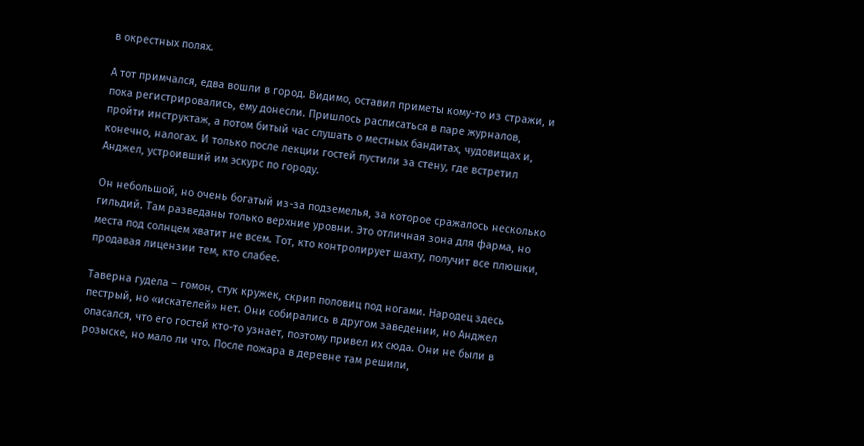в окрестных полях.

А тот примчался, едва вошли в город. Видимо, оставил приметы кому-то из стражи, и пока регистрировались, ему донесли. Пришлось расписаться в паре журналов, пройти инструктаж, а потом битый час слушать о местных бандитах, чудовищах и, конечно, налогах. И только после лекции гостей пустили за стену, где встретил Анджел, устроивший им эскурс по городу.

Он небольшой, но очень богатый из-за подземелья, за которое сражалось несколько гильдий. Там разведаны только верхние уровни. Это отличная зона для фарма, но места под солнцем хватит не всем. Тот, кто контролирует шахту, получит все плюшки, продавая лицензии тем, кто слабее.

Таверна гудела – гомон, стук кружек, скрип половиц под ногами. Народец здесь пестрый, но «искателей» нет. Они собирались в другом заведении, но Анджел опасался, что его гостей кто-то узнает, поэтому привел их сюда. Они не были в розыске, но мало ли что. После пожара в деревне там решили,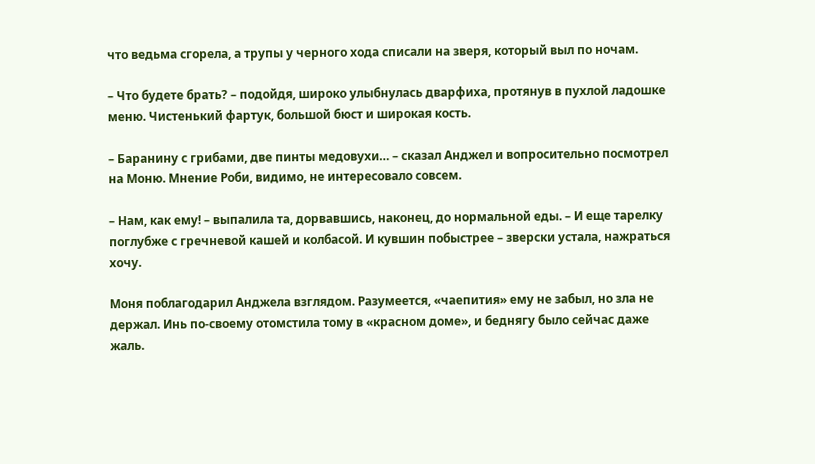что ведьма сгорела, а трупы у черного хода списали на зверя, который выл по ночам.

– Что будете брать? – подойдя, широко улыбнулась дварфиха, протянув в пухлой ладошке меню. Чистенький фартук, большой бюст и широкая кость.

– Баранину с грибами, две пинты медовухи… – сказал Анджел и вопросительно посмотрел на Моню. Мнение Роби, видимо, не интересовало совсем.

– Нам, как ему! – выпалила та, дорвавшись, наконец, до нормальной еды. – И еще тарелку поглубже с гречневой кашей и колбасой. И кувшин побыстрее – зверски устала, нажраться хочу.

Моня поблагодарил Анджела взглядом. Разумеется, «чаепития» ему не забыл, но зла не держал. Инь по-своему отомстила тому в «красном доме», и беднягу было сейчас даже жаль.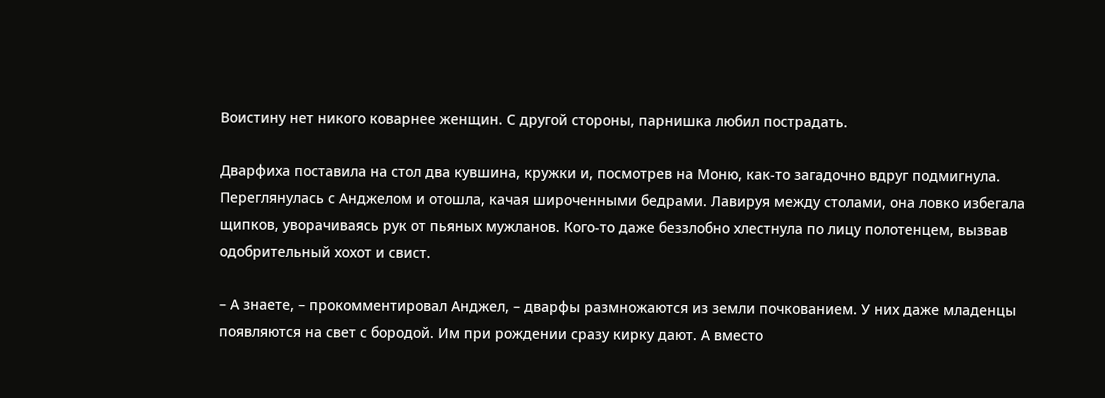Воистину нет никого коварнее женщин. С другой стороны, парнишка любил пострадать.

Дварфиха поставила на стол два кувшина, кружки и, посмотрев на Моню, как-то загадочно вдруг подмигнула. Переглянулась с Анджелом и отошла, качая широченными бедрами. Лавируя между столами, она ловко избегала щипков, уворачиваясь рук от пьяных мужланов. Кого-то даже беззлобно хлестнула по лицу полотенцем, вызвав одобрительный хохот и свист.

– А знаете, – прокомментировал Анджел, – дварфы размножаются из земли почкованием. У них даже младенцы появляются на свет с бородой. Им при рождении сразу кирку дают. А вместо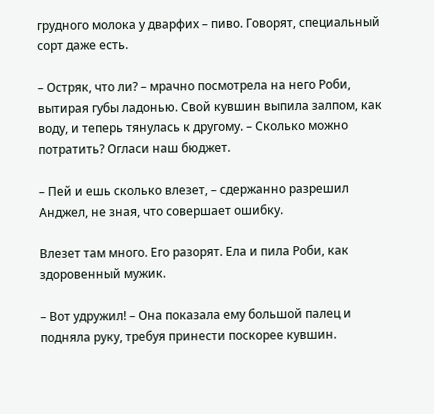грудного молока у дварфих – пиво. Говорят, специальный сорт даже есть.

– Остряк, что ли? – мрачно посмотрела на него Роби, вытирая губы ладонью. Свой кувшин выпила залпом, как воду, и теперь тянулась к другому. – Сколько можно потратить? Огласи наш бюджет.

– Пей и ешь сколько влезет, – сдержанно разрешил Анджел, не зная, что совершает ошибку.

Влезет там много. Его разорят. Ела и пила Роби, как здоровенный мужик.

– Вот удружил! – Она показала ему большой палец и подняла руку, требуя принести поскорее кувшин.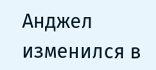Анджел изменился в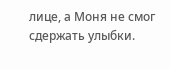лице, а Моня не смог сдержать улыбки.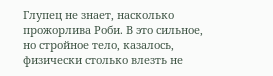Глупец не знает, насколько прожорлива Роби. В это сильное, но стройное тело, казалось, физически столько влезть не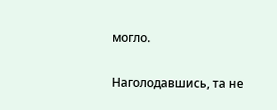могло.

Наголодавшись, та не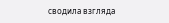сводила взгляда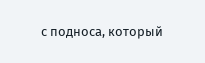с подноса, который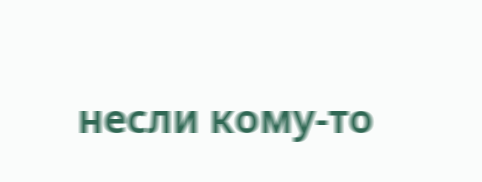несли кому-то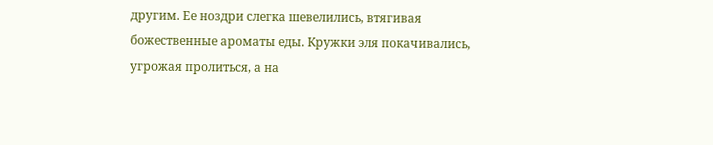другим. Ее ноздри слегка шевелились, втягивая божественные ароматы еды. Кружки эля покачивались, угрожая пролиться, а на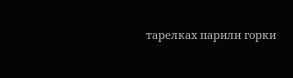тарелках парили горки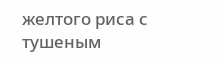желтого риса с тушеным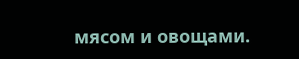мясом и овощами.